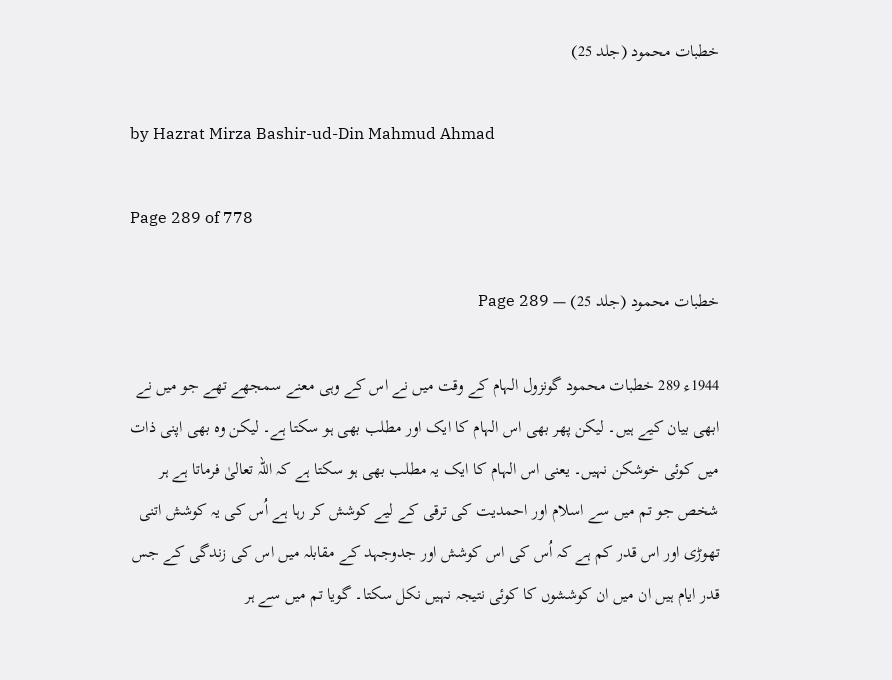خطبات محمود (جلد 25)

by Hazrat Mirza Bashir-ud-Din Mahmud Ahmad

Page 289 of 778

خطبات محمود (جلد 25) — Page 289

1944ء 289 خطبات محمود گونزول الہام کے وقت میں نے اس کے وہی معنے سمجھے تھے جو میں نے ابھی بیان کیے ہیں۔ لیکن پھر بھی اس الہام کا ایک اور مطلب بھی ہو سکتا ہے۔ لیکن وہ بھی اپنی ذات میں کوئی خوشکن نہیں۔ یعنی اس الہام کا ایک یہ مطلب بھی ہو سکتا ہے کہ اللہ تعالیٰ فرماتا ہے ہر شخص جو تم میں سے اسلام اور احمدیت کی ترقی کے لیے کوشش کر رہا ہے اُس کی یہ کوشش اتنی تھوڑی اور اس قدر کم ہے کہ اُس کی اس کوشش اور جدوجہد کے مقابلہ میں اس کی زندگی کے جس قدر ایام ہیں ان میں ان کوششوں کا کوئی نتیجہ نہیں نکل سکتا۔ گویا تم میں سے ہر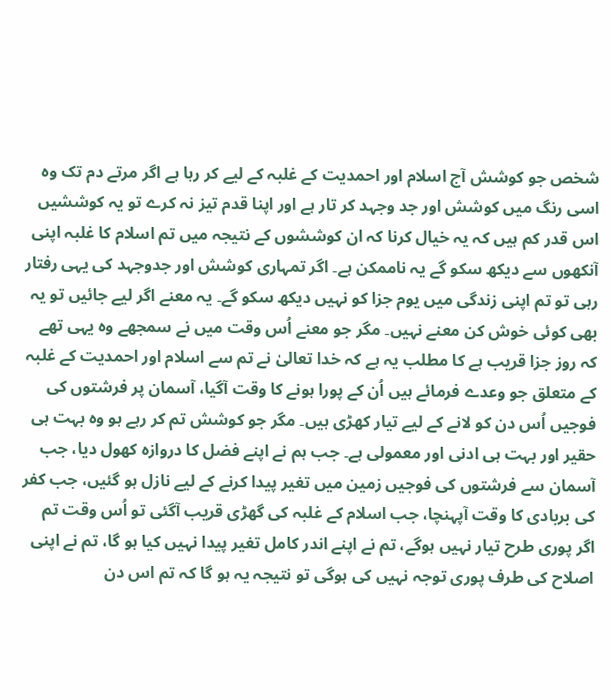شخص جو کوشش آج اسلام اور احمدیت کے غلبہ کے لیے کر رہا ہے اگر مرتے دم تک وہ اسی رنگ میں کوشش اور جد وجہد کر تار ہے اور اپنا قدم تیز نہ کرے تو یہ کوششیں اس قدر کم ہیں کہ یہ خیال کرنا کہ ان کوششوں کے نتیجہ میں تم اسلام کا غلبہ اپنی آنکھوں سے دیکھ سکو گے یہ ناممکن ہے۔ اگر تمہاری کوشش اور جدوجہد کی یہی رفتار رہی تو تم اپنی زندگی میں یوم جزا کو نہیں دیکھ سکو گے۔ یہ معنے اگر لیے جائیں تو یہ بھی کوئی خوش کن معنے نہیں۔ مگر جو معنے اُس وقت میں نے سمجھے وہ یہی تھے کہ روز جزا قریب ہے کا مطلب یہ ہے کہ خدا تعالیٰ نے تم سے اسلام اور احمدیت کے غلبہ کے متعلق جو وعدے فرمائے ہیں اُن کے پورا ہونے کا وقت آگیا، آسمان پر فرشتوں کی فوجیں اُس دن کو لانے کے لیے تیار کھڑی ہیں۔ مگر جو کوشش تم کر رہے ہو وہ بہت ہی حقیر اور بہت ہی ادنی اور معمولی ہے۔ جب ہم نے اپنے فضل کا دروازہ کھول دیا، جب آسمان سے فرشتوں کی فوجیں زمین میں تغیر پیدا کرنے کے لیے نازل ہو گئیں، جب کفر کی بربادی کا وقت آپہنچا، جب اسلام کے غلبہ کی گھڑی قریب آگئی تو اُس وقت تم اگر پوری طرح تیار نہیں ہوگے، تم نے اپنے اندر کامل تغیر پیدا نہیں کیا ہو گا، تم نے اپنی اصلاح کی طرف پوری توجہ نہیں کی ہوگی تو نتیجہ یہ ہو گا کہ تم اس دن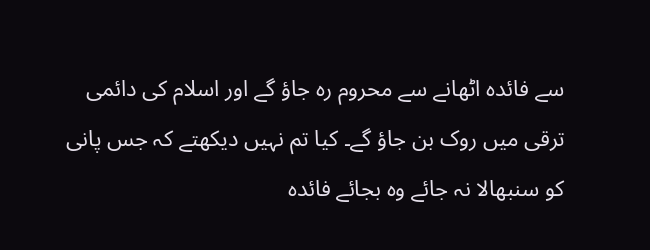سے فائدہ اٹھانے سے محروم رہ جاؤ گے اور اسلام کی دائمی ترقی میں روک بن جاؤ گے۔ کیا تم نہیں دیکھتے کہ جس پانی کو سنبھالا نہ جائے وہ بجائے فائدہ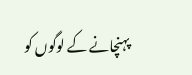پہنچانے کے لوگوں کو